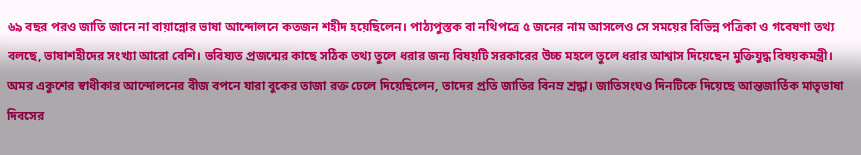৬৯ বছর পরও জাতি জানে না বায়ান্নোর ভাষা আন্দোলনে কতজন শহীদ হয়েছিলেন। পাঠ্যপুস্তক বা নথিপত্রে ৫ জনের নাম আসলেও সে সময়ের বিভিন্ন পত্রিকা ও গবেষণা তথ্য বলছে, ভাষাশহীদের সংখ্যা আরো বেশি। ভবিষ্যত প্রজন্মের কাছে সঠিক তথ্য তুলে ধরার জন্য বিষয়টি সরকারের উচ্চ মহলে তুলে ধরার আশ্বাস দিয়েছেন মুক্তিযুদ্ধ বিষয়কমন্ত্রী।
অমর একুশের স্বাধীকার আন্দোলনের বীজ বপনে যারা বুকের তাজা রক্ত ঢেলে দিয়েছিলেন, তাদের প্রতি জাতির বিনম্র শ্রদ্ধা। জাতিসংঘও দিনটিকে দিয়েছে আন্তজার্তিক মাতৃভাষা দিবসের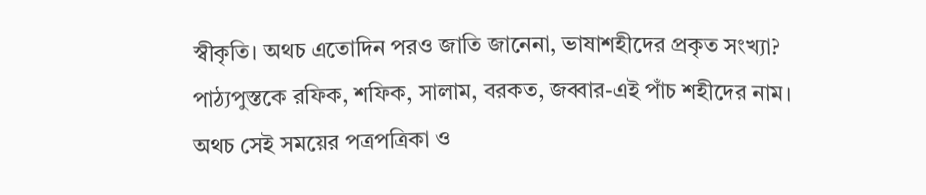স্বীকৃতি। অথচ এতোদিন পরও জাতি জানেনা, ভাষাশহীদের প্রকৃত সংখ্যা?
পাঠ্যপুস্তকে রফিক, শফিক, সালাম, বরকত, জব্বার-এই পাঁচ শহীদের নাম। অথচ সেই সময়ের পত্রপত্রিকা ও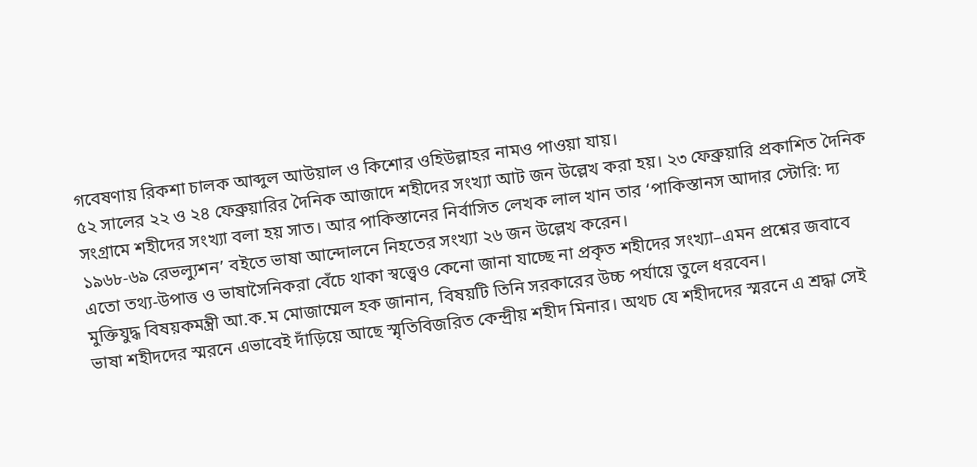গবেষণায় রিকশা চালক আব্দুল আউয়াল ও কিশোর ওহিউল্লাহর নামও পাওয়া যায়।
৫২ সালের ২২ ও ২৪ ফেব্রুয়ারির দৈনিক আজাদে শহীদের সংখ্যা আট জন উল্লেখ করা হয়। ২৩ ফেব্রুয়ারি প্রকাশিত দৈনিক সংগ্রামে শহীদের সংখ্যা বলা হয় সাত। আর পাকিস্তানের নির্বাসিত লেখক লাল খান তার ‘পাকিস্তানস আদার স্টোরি: দ্য ১৯৬৮-৬৯ রেভল্যুশন’ বইতে ভাষা আন্দোলনে নিহতের সংখ্যা ২৬ জন উল্লেখ করেন।
এতো তথ্য-উপাত্ত ও ভাষাসৈনিকরা বেঁচে থাকা স্বত্ত্বেও কেনো জানা যাচ্ছে না প্রকৃত শহীদের সংখ্যা–এমন প্রশ্নের জবাবে মুক্তিযুদ্ধ বিষয়কমন্ত্রী আ.ক.ম মোজাম্মেল হক জানান, বিষয়টি তিনি সরকারের উচ্চ পর্যায়ে তুলে ধরবেন।
ভাষা শহীদদের স্মরনে এভাবেই দাঁড়িয়ে আছে স্মৃতিবিজরিত কেন্দ্রীয় শহীদ মিনার। অথচ যে শহীদদের স্মরনে এ শ্রদ্ধা সেই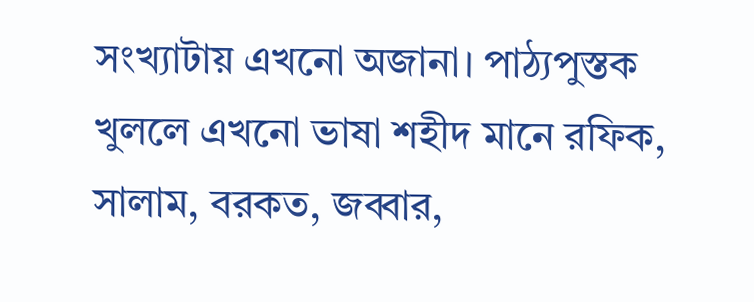সংখ্যাটায় এখনো অজানা। পাঠ্যপুস্তক খুললে এখনো ভাষা শহীদ মানে রফিক, সালাম, বরকত, জব্বার,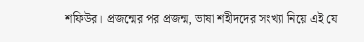শফিউর। প্রজন্মের পর প্রজন্ম, ভাষা শহীদদের সংখ্যা নিয়ে এই যে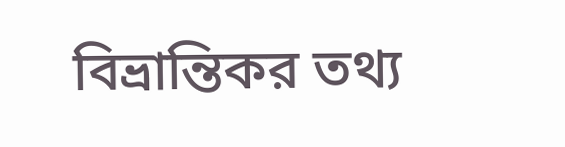বিভ্রান্তিকর তথ্য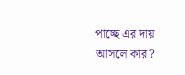পাচ্ছে এর দায় আসলে কার?